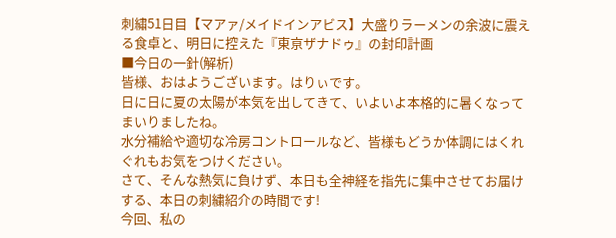刺繡51日目【マアァ/メイドインアビス】大盛りラーメンの余波に震える食卓と、明日に控えた『東亰ザナドゥ』の封印計画
■今日の一針(解析)
皆様、おはようございます。はりぃです。
日に日に夏の太陽が本気を出してきて、いよいよ本格的に暑くなってまいりましたね。
水分補給や適切な冷房コントロールなど、皆様もどうか体調にはくれぐれもお気をつけください。
さて、そんな熱気に負けず、本日も全神経を指先に集中させてお届けする、本日の刺繍紹介の時間です!
今回、私の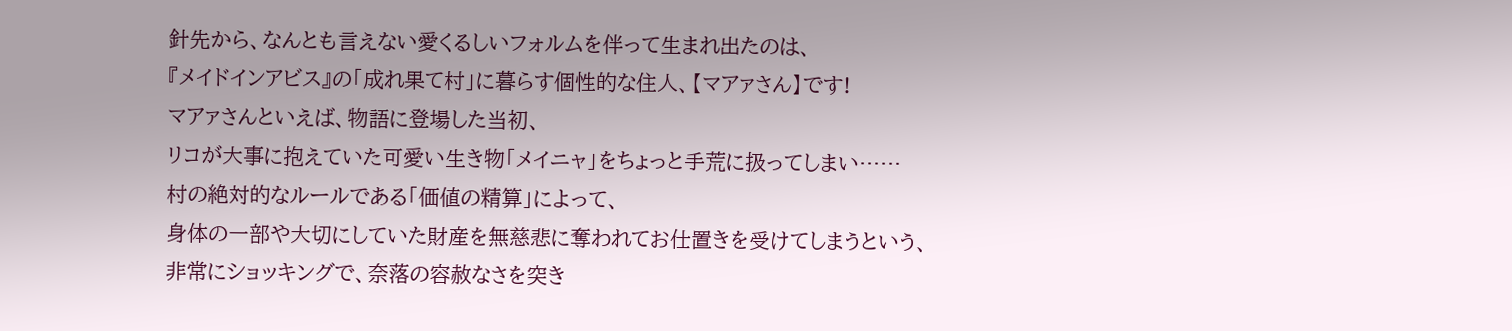針先から、なんとも言えない愛くるしいフォルムを伴って生まれ出たのは、
『メイドインアビス』の「成れ果て村」に暮らす個性的な住人、【マアァさん】です!
マアァさんといえば、物語に登場した当初、
リコが大事に抱えていた可愛い生き物「メイニャ」をちょっと手荒に扱ってしまい……
村の絶対的なルールである「価値の精算」によって、
身体の一部や大切にしていた財産を無慈悲に奪われてお仕置きを受けてしまうという、
非常にショッキングで、奈落の容赦なさを突き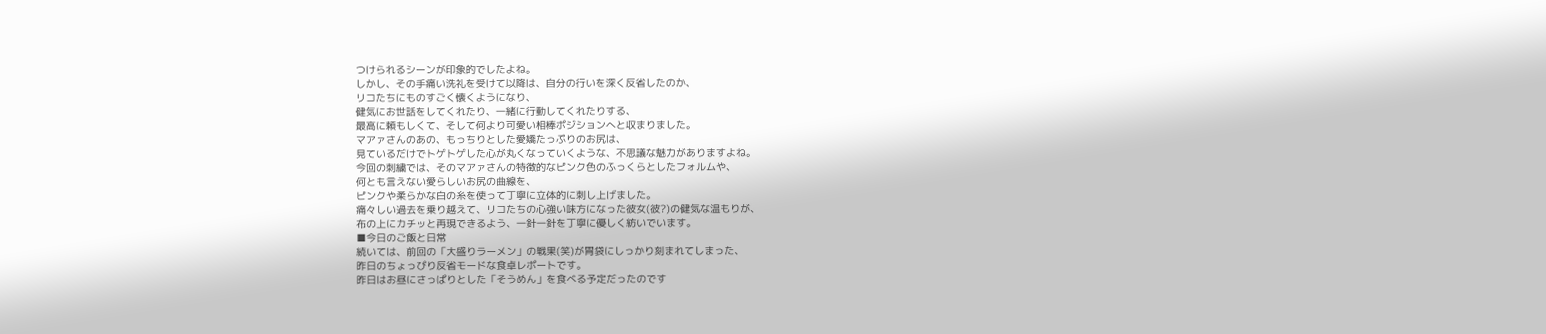つけられるシーンが印象的でしたよね。
しかし、その手痛い洗礼を受けて以降は、自分の行いを深く反省したのか、
リコたちにものすごく懐くようになり、
健気にお世話をしてくれたり、一緒に行動してくれたりする、
最高に頼もしくて、そして何より可愛い相棒ポジションへと収まりました。
マアァさんのあの、もっちりとした愛嬌たっぷりのお尻は、
見ているだけでトゲトゲした心が丸くなっていくような、不思議な魅力がありますよね。
今回の刺繍では、そのマアァさんの特徴的なピンク色のふっくらとしたフォルムや、
何とも言えない愛らしいお尻の曲線を、
ピンクや柔らかな白の糸を使って丁寧に立体的に刺し上げました。
痛々しい過去を乗り越えて、リコたちの心強い味方になった彼女(彼?)の健気な温もりが、
布の上にカチッと再現できるよう、一針一針を丁寧に優しく紡いでいます。
■今日のご飯と日常
続いては、前回の「大盛りラーメン」の戦果(笑)が胃袋にしっかり刻まれてしまった、
昨日のちょっぴり反省モードな食卓レポートです。
昨日はお昼にさっぱりとした「そうめん」を食べる予定だったのです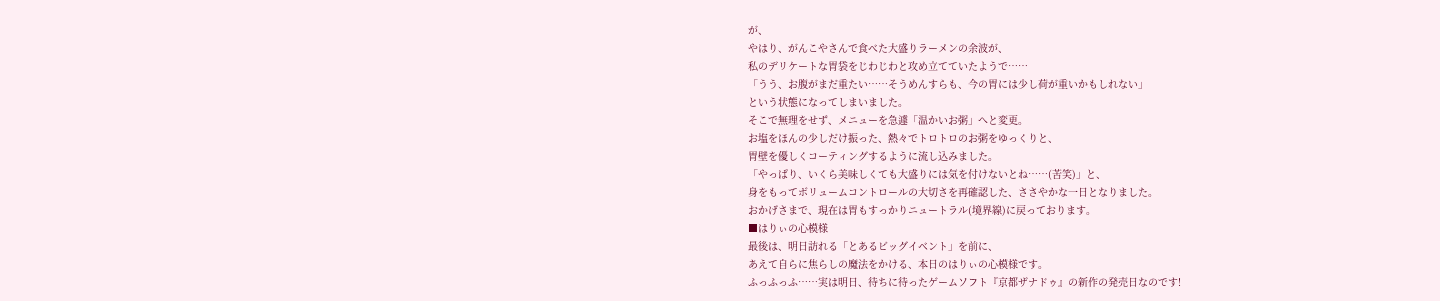が、
やはり、がんこやさんで食べた大盛りラーメンの余波が、
私のデリケートな胃袋をじわじわと攻め立てていたようで……
「うう、お腹がまだ重たい……そうめんすらも、今の胃には少し荷が重いかもしれない」
という状態になってしまいました。
そこで無理をせず、メニューを急遽「温かいお粥」へと変更。
お塩をほんの少しだけ振った、熱々でトロトロのお粥をゆっくりと、
胃壁を優しくコーティングするように流し込みました。
「やっぱり、いくら美味しくても大盛りには気を付けないとね……(苦笑)」と、
身をもってボリュームコントロールの大切さを再確認した、ささやかな一日となりました。
おかげさまで、現在は胃もすっかりニュートラル(境界線)に戻っております。
■はりぃの心模様
最後は、明日訪れる「とあるビッグイベント」を前に、
あえて自らに焦らしの魔法をかける、本日のはりぃの心模様です。
ふっふっふ……実は明日、待ちに待ったゲームソフト『京都ザナドゥ』の新作の発売日なのです!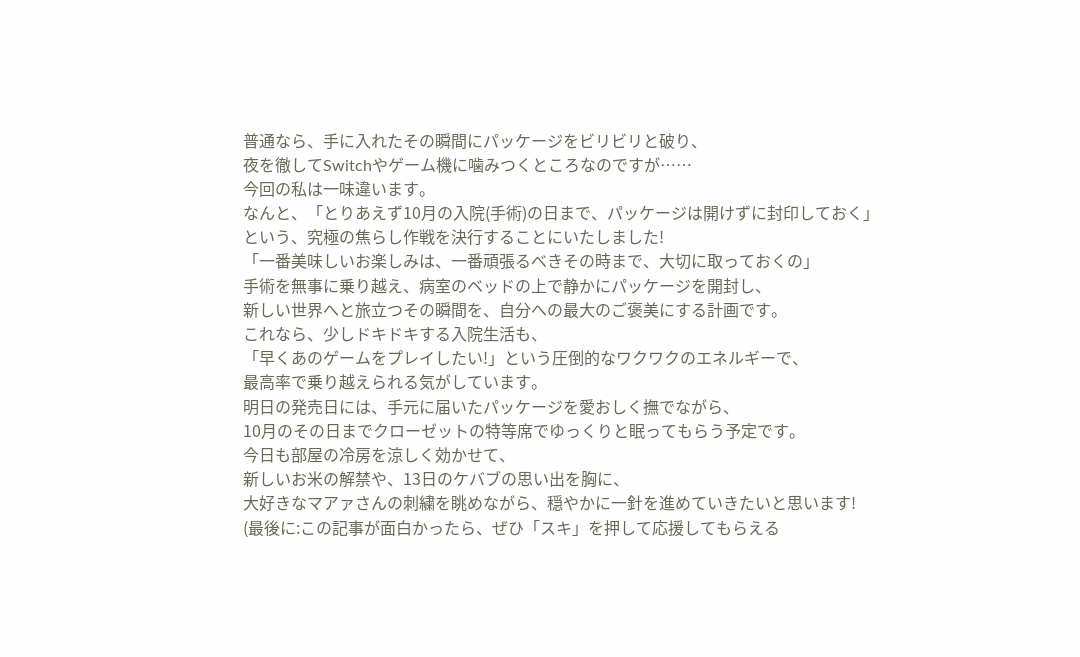普通なら、手に入れたその瞬間にパッケージをビリビリと破り、
夜を徹してSwitchやゲーム機に噛みつくところなのですが……
今回の私は一味違います。
なんと、「とりあえず10月の入院(手術)の日まで、パッケージは開けずに封印しておく」
という、究極の焦らし作戦を決行することにいたしました!
「一番美味しいお楽しみは、一番頑張るべきその時まで、大切に取っておくの」
手術を無事に乗り越え、病室のベッドの上で静かにパッケージを開封し、
新しい世界へと旅立つその瞬間を、自分への最大のご褒美にする計画です。
これなら、少しドキドキする入院生活も、
「早くあのゲームをプレイしたい!」という圧倒的なワクワクのエネルギーで、
最高率で乗り越えられる気がしています。
明日の発売日には、手元に届いたパッケージを愛おしく撫でながら、
10月のその日までクローゼットの特等席でゆっくりと眠ってもらう予定です。
今日も部屋の冷房を涼しく効かせて、
新しいお米の解禁や、13日のケバブの思い出を胸に、
大好きなマアァさんの刺繍を眺めながら、穏やかに一針を進めていきたいと思います!
(最後に:この記事が面白かったら、ぜひ「スキ」を押して応援してもらえる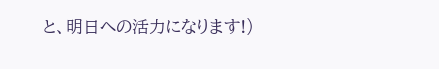と、明日への活力になります!)